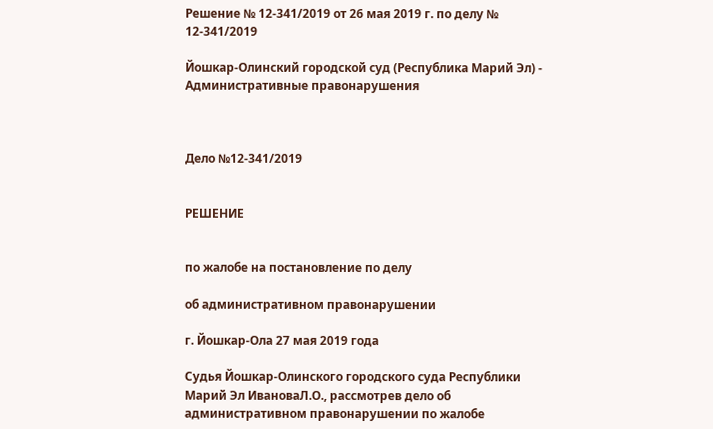Решение № 12-341/2019 от 26 мая 2019 г. по делу № 12-341/2019

Йошкар-Олинский городской суд (Республика Марий Эл) - Административные правонарушения



Дело №12-341/2019


РЕШЕНИЕ


по жалобе на постановление по делу

об административном правонарушении

г. Йошкар-Ола 27 мая 2019 года

Судья Йошкар-Олинского городского суда Республики Марий Эл ИвановаЛ.О., рассмотрев дело об административном правонарушении по жалобе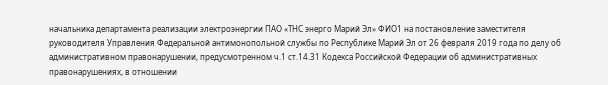начальника департамента реализации электроэнергии ПАО «ТНС энерго Марий Эл» ФИО1 на постановление заместителя руководителя Управления Федеральной антимонопольной службы по Республике Марий Эл от 26 февраля 2019 года по делу об административном правонарушении, предусмотренном ч.1 ст.14.31 Кодекса Российской Федерации об административных правонарушениях, в отношении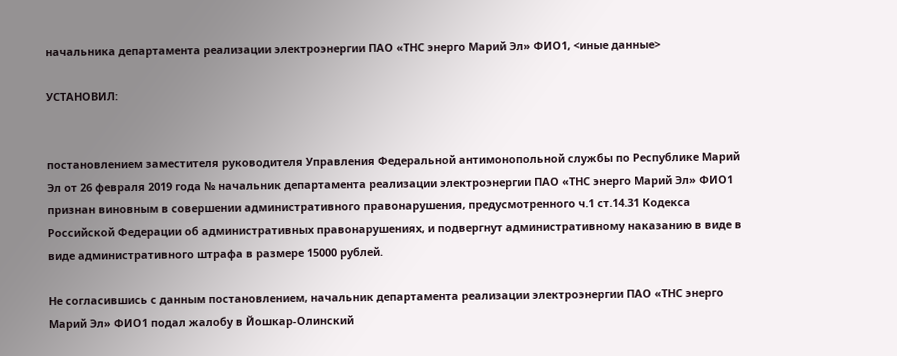начальника департамента реализации электроэнергии ПАО «ТНС энерго Марий Эл» ФИО1, <иные данные>

УСТАНОВИЛ:


постановлением заместителя руководителя Управления Федеральной антимонопольной службы по Республике Марий Эл от 26 февраля 2019 года № начальник департамента реализации электроэнергии ПАО «ТНС энерго Марий Эл» ФИО1 признан виновным в совершении административного правонарушения, предусмотренного ч.1 ст.14.31 Кодекса Российской Федерации об административных правонарушениях, и подвергнут административному наказанию в виде в виде административного штрафа в размере 15000 рублей.

Не согласившись с данным постановлением, начальник департамента реализации электроэнергии ПАО «ТНС энерго Марий Эл» ФИО1 подал жалобу в Йошкар-Олинский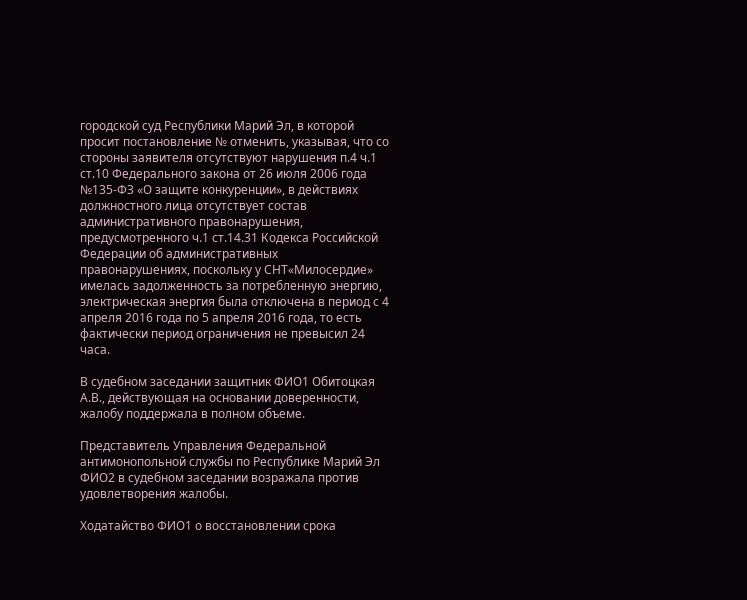городской суд Республики Марий Эл, в которой просит постановление № отменить, указывая, что со стороны заявителя отсутствуют нарушения п.4 ч.1 ст.10 Федерального закона от 26 июля 2006 года №135-ФЗ «О защите конкуренции», в действиях должностного лица отсутствует состав административного правонарушения, предусмотренного ч.1 ст.14.31 Кодекса Российской Федерации об административных правонарушениях, поскольку у СНТ«Милосердие» имелась задолженность за потребленную энергию, электрическая энергия была отключена в период с 4 апреля 2016 года по 5 апреля 2016 года, то есть фактически период ограничения не превысил 24 часа.

В судебном заседании защитник ФИО1 Обитоцкая А.В., действующая на основании доверенности, жалобу поддержала в полном объеме.

Представитель Управления Федеральной антимонопольной службы по Республике Марий Эл ФИО2 в судебном заседании возражала против удовлетворения жалобы.

Ходатайство ФИО1 о восстановлении срока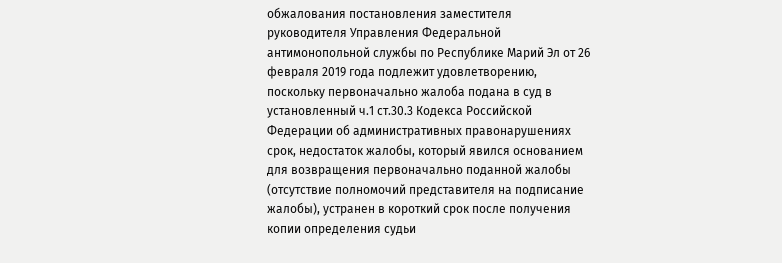обжалования постановления заместителя руководителя Управления Федеральной антимонопольной службы по Республике Марий Эл от 26 февраля 2019 года подлежит удовлетворению, поскольку первоначально жалоба подана в суд в установленный ч.1 ст.30.3 Кодекса Российской Федерации об административных правонарушениях срок, недостаток жалобы, который явился основанием для возвращения первоначально поданной жалобы (отсутствие полномочий представителя на подписание жалобы), устранен в короткий срок после получения копии определения судьи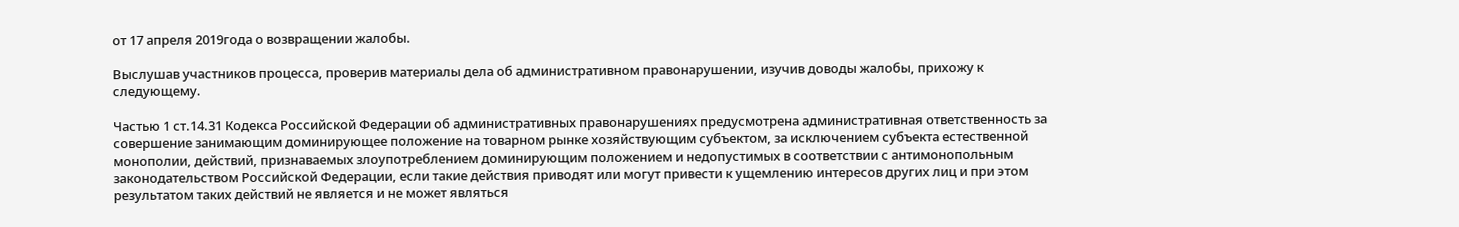от 17 апреля 2019года о возвращении жалобы.

Выслушав участников процесса, проверив материалы дела об административном правонарушении, изучив доводы жалобы, прихожу к следующему.

Частью 1 ст.14.31 Кодекса Российской Федерации об административных правонарушениях предусмотрена административная ответственность за совершение занимающим доминирующее положение на товарном рынке хозяйствующим субъектом, за исключением субъекта естественной монополии, действий, признаваемых злоупотреблением доминирующим положением и недопустимых в соответствии с антимонопольным законодательством Российской Федерации, если такие действия приводят или могут привести к ущемлению интересов других лиц и при этом результатом таких действий не является и не может являться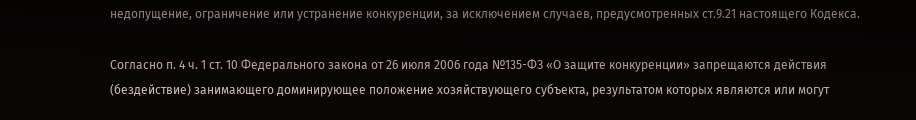недопущение, ограничение или устранение конкуренции, за исключением случаев, предусмотренных ст.9.21 настоящего Кодекса.

Согласно п. 4 ч. 1 ст. 10 Федерального закона от 26 июля 2006 года №135-ФЗ «О защите конкуренции» запрещаются действия (бездействие) занимающего доминирующее положение хозяйствующего субъекта, результатом которых являются или могут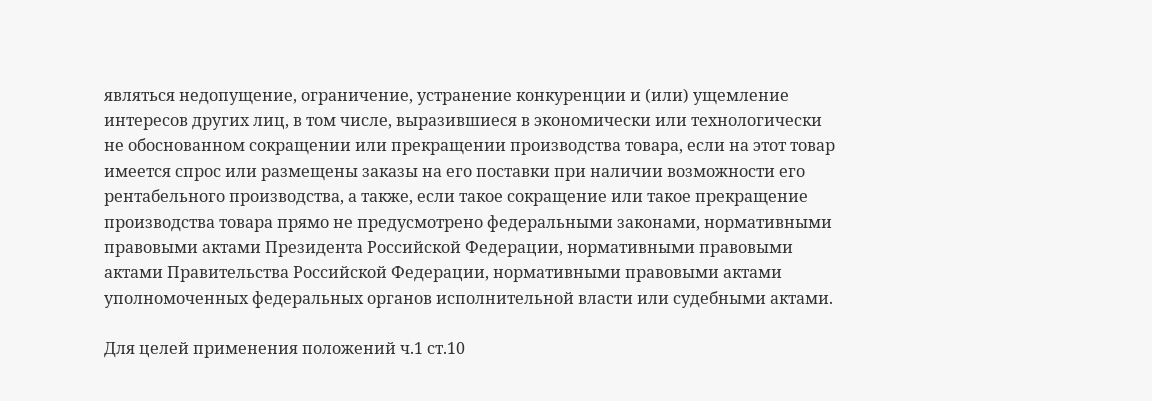являться недопущение, ограничение, устранение конкуренции и (или) ущемление интересов других лиц, в том числе, выразившиеся в экономически или технологически не обоснованном сокращении или прекращении производства товара, если на этот товар имеется спрос или размещены заказы на его поставки при наличии возможности его рентабельного производства, а также, если такое сокращение или такое прекращение производства товара прямо не предусмотрено федеральными законами, нормативными правовыми актами Президента Российской Федерации, нормативными правовыми актами Правительства Российской Федерации, нормативными правовыми актами уполномоченных федеральных органов исполнительной власти или судебными актами.

Для целей применения положений ч.1 ст.10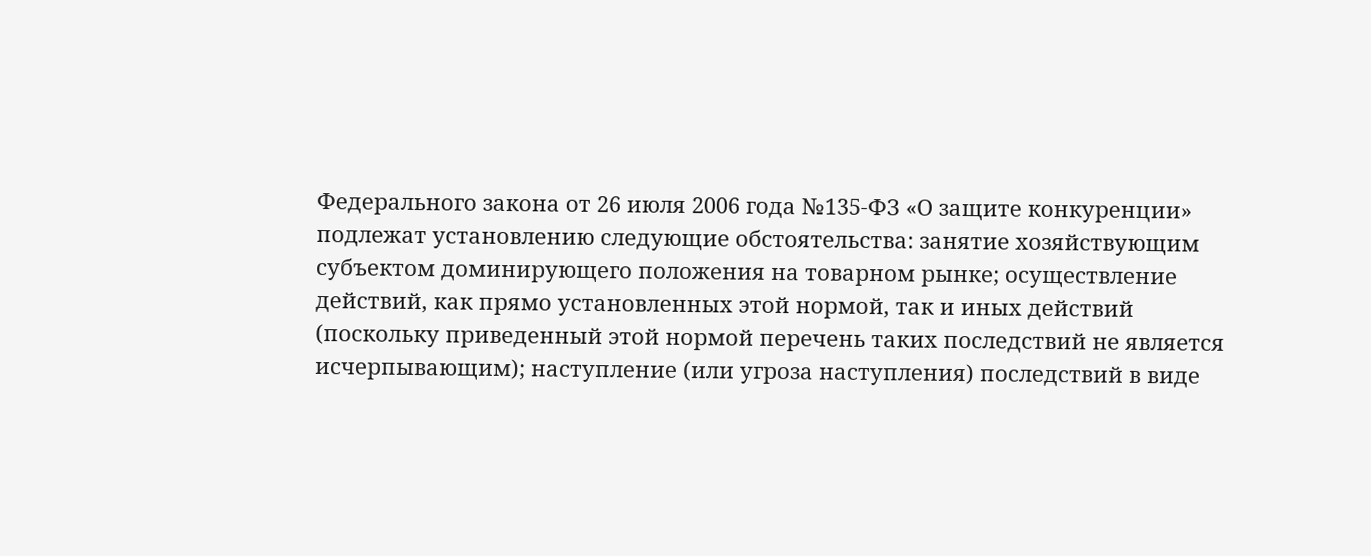Федерального закона от 26 июля 2006 года №135-ФЗ «О защите конкуренции» подлежат установлению следующие обстоятельства: занятие хозяйствующим субъектом доминирующего положения на товарном рынке; осуществление действий, как прямо установленных этой нормой, так и иных действий (поскольку приведенный этой нормой перечень таких последствий не является исчерпывающим); наступление (или угроза наступления) последствий в виде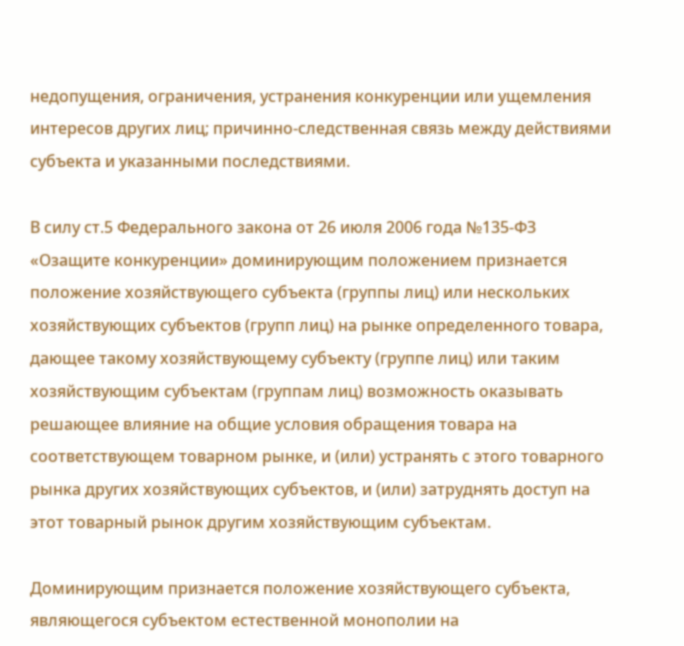недопущения, ограничения, устранения конкуренции или ущемления интересов других лиц; причинно-следственная связь между действиями субъекта и указанными последствиями.

В силу ст.5 Федерального закона от 26 июля 2006 года №135-ФЗ «Озащите конкуренции» доминирующим положением признается положение хозяйствующего субъекта (группы лиц) или нескольких хозяйствующих субъектов (групп лиц) на рынке определенного товара, дающее такому хозяйствующему субъекту (группе лиц) или таким хозяйствующим субъектам (группам лиц) возможность оказывать решающее влияние на общие условия обращения товара на соответствующем товарном рынке, и (или) устранять с этого товарного рынка других хозяйствующих субъектов, и (или) затруднять доступ на этот товарный рынок другим хозяйствующим субъектам.

Доминирующим признается положение хозяйствующего субъекта, являющегося субъектом естественной монополии на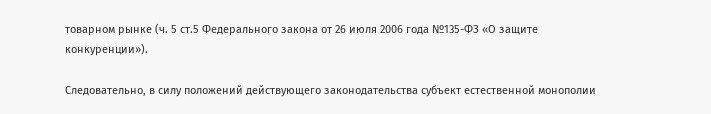товарном рынке (ч. 5 ст.5 Федерального закона от 26 июля 2006 года №135-ФЗ «О защите конкуренции»).

Следовательно, в силу положений действующего законодательства субъект естественной монополии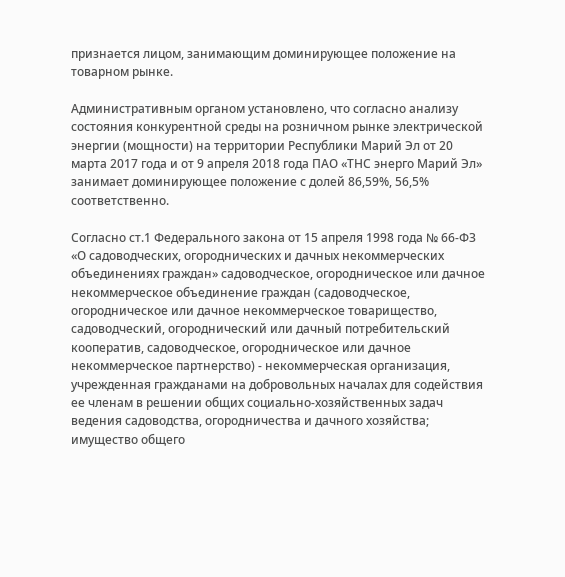признается лицом, занимающим доминирующее положение на товарном рынке.

Административным органом установлено, что согласно анализу состояния конкурентной среды на розничном рынке электрической энергии (мощности) на территории Республики Марий Эл от 20 марта 2017 года и от 9 апреля 2018 года ПАО «ТНС энерго Марий Эл» занимает доминирующее положение с долей 86,59%, 56,5% соответственно.

Согласно ст.1 Федерального закона от 15 апреля 1998 года № 66-ФЗ «О садоводческих, огороднических и дачных некоммерческих объединениях граждан» садоводческое, огородническое или дачное некоммерческое объединение граждан (садоводческое, огородническое или дачное некоммерческое товарищество, садоводческий, огороднический или дачный потребительский кооператив, садоводческое, огородническое или дачное некоммерческое партнерство) - некоммерческая организация, учрежденная гражданами на добровольных началах для содействия ее членам в решении общих социально-хозяйственных задач ведения садоводства, огородничества и дачного хозяйства; имущество общего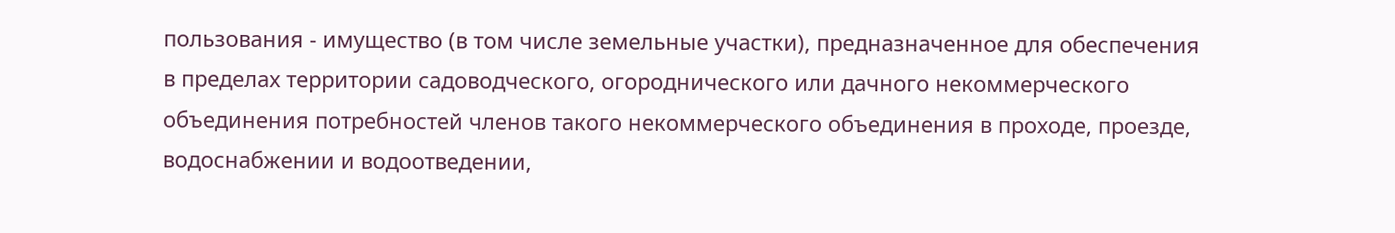пользования - имущество (в том числе земельные участки), предназначенное для обеспечения в пределах территории садоводческого, огороднического или дачного некоммерческого объединения потребностей членов такого некоммерческого объединения в проходе, проезде, водоснабжении и водоотведении,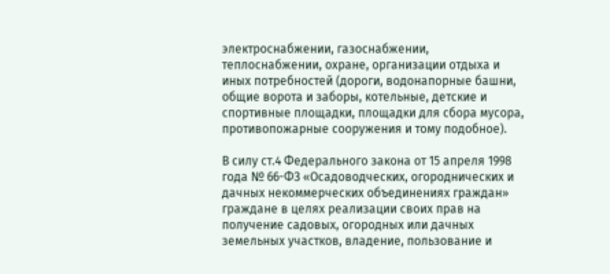электроснабжении, газоснабжении, теплоснабжении, охране, организации отдыха и иных потребностей (дороги, водонапорные башни, общие ворота и заборы, котельные, детские и спортивные площадки, площадки для сбора мусора, противопожарные сооружения и тому подобное).

В силу ст.4 Федерального закона от 15 апреля 1998 года № 66-ФЗ «Осадоводческих, огороднических и дачных некоммерческих объединениях граждан» граждане в целях реализации своих прав на получение садовых, огородных или дачных земельных участков, владение, пользование и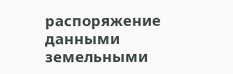распоряжение данными земельными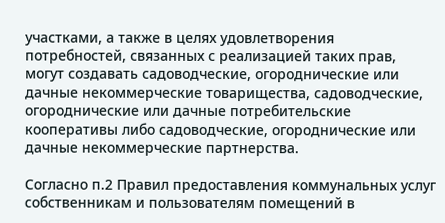участками, а также в целях удовлетворения потребностей, связанных с реализацией таких прав, могут создавать садоводческие, огороднические или дачные некоммерческие товарищества, садоводческие, огороднические или дачные потребительские кооперативы либо садоводческие, огороднические или дачные некоммерческие партнерства.

Согласно п.2 Правил предоставления коммунальных услуг собственникам и пользователям помещений в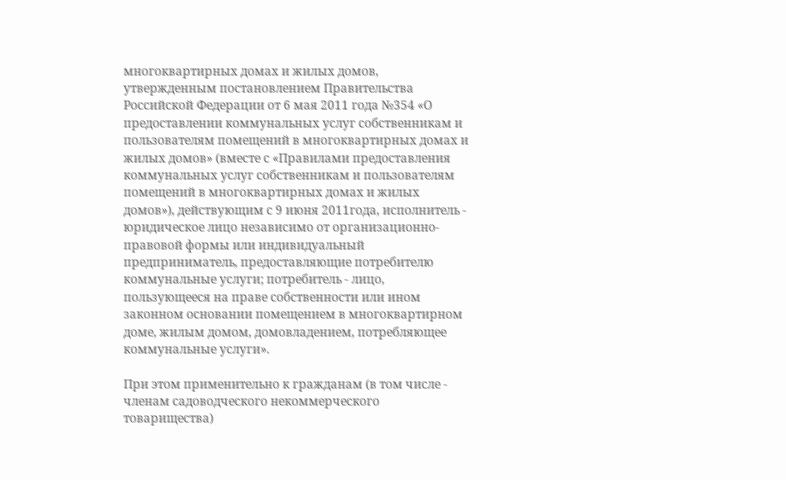многоквартирных домах и жилых домов, утвержденным постановлением Правительства Российской Федерации от 6 мая 2011 года №354 «О предоставлении коммунальных услуг собственникам и пользователям помещений в многоквартирных домах и жилых домов» (вместе с «Правилами предоставления коммунальных услуг собственникам и пользователям помещений в многоквартирных домах и жилых домов»), действующим с 9 июня 2011года, исполнитель - юридическое лицо независимо от организационно-правовой формы или индивидуальный предприниматель, предоставляющие потребителю коммунальные услуги; потребитель - лицо, пользующееся на праве собственности или ином законном основании помещением в многоквартирном доме, жилым домом, домовладением, потребляющее коммунальные услуги».

При этом применительно к гражданам (в том числе - членам садоводческого некоммерческого товарищества)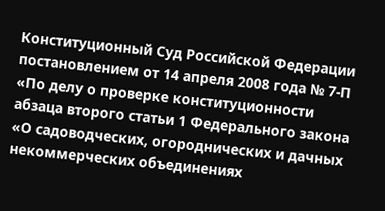Конституционный Суд Российской Федерации постановлением от 14 апреля 2008 года № 7-П «По делу о проверке конституционности абзаца второго статьи 1 Федерального закона «О садоводческих, огороднических и дачных некоммерческих объединениях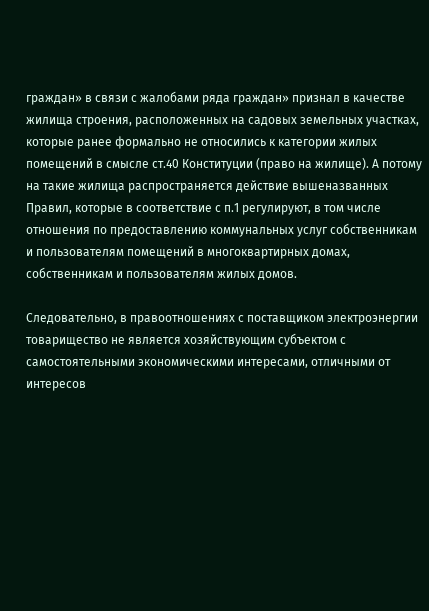граждан» в связи с жалобами ряда граждан» признал в качестве жилища строения, расположенных на садовых земельных участках, которые ранее формально не относились к категории жилых помещений в смысле ст.40 Конституции (право на жилище). А потому на такие жилища распространяется действие вышеназванных Правил, которые в соответствие с п.1 регулируют, в том числе отношения по предоставлению коммунальных услуг собственникам и пользователям помещений в многоквартирных домах, собственникам и пользователям жилых домов.

Следовательно, в правоотношениях с поставщиком электроэнергии товарищество не является хозяйствующим субъектом с самостоятельными экономическими интересами, отличными от интересов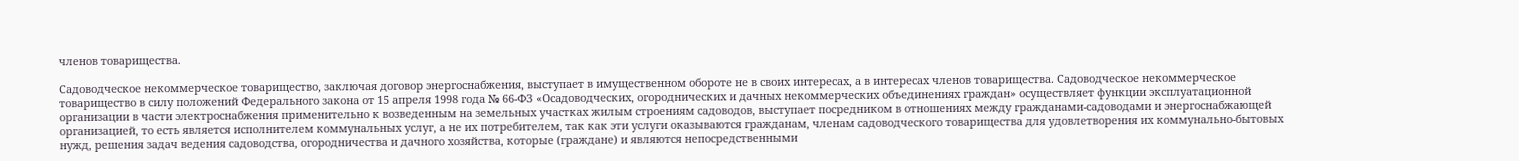членов товарищества.

Садоводческое некоммерческое товарищество, заключая договор энергоснабжения, выступает в имущественном обороте не в своих интересах, а в интересах членов товарищества. Садоводческое некоммерческое товарищество в силу положений Федерального закона от 15 апреля 1998 года № 66-ФЗ «Осадоводческих, огороднических и дачных некоммерческих объединениях граждан» осуществляет функции эксплуатационной организации в части электроснабжения применительно к возведенным на земельных участках жилым строениям садоводов, выступает посредником в отношениях между гражданами-садоводами и энергоснабжающей организацией, то есть является исполнителем коммунальных услуг, а не их потребителем, так как эти услуги оказываются гражданам, членам садоводческого товарищества для удовлетворения их коммунально-бытовых нужд, решения задач ведения садоводства, огородничества и дачного хозяйства, которые (граждане) и являются непосредственными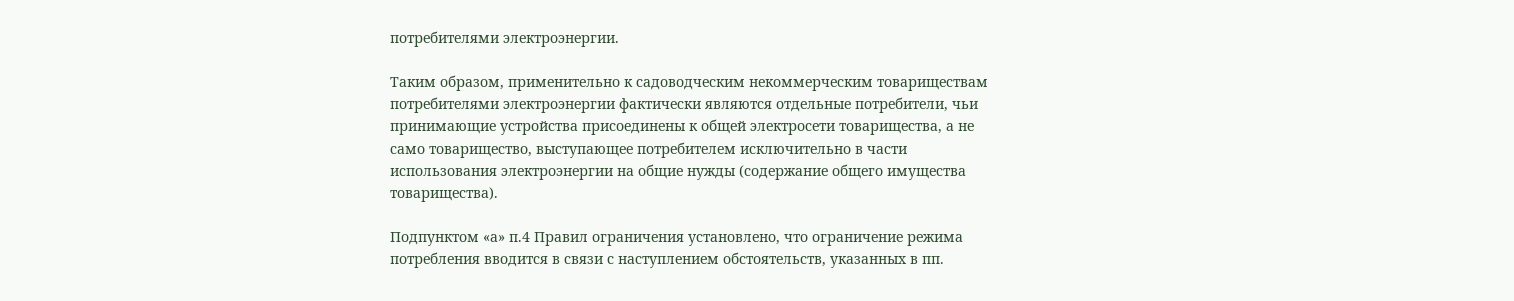потребителями электроэнергии.

Таким образом, применительно к садоводческим некоммерческим товариществам потребителями электроэнергии фактически являются отдельные потребители, чьи принимающие устройства присоединены к общей электросети товарищества, а не само товарищество, выступающее потребителем исключительно в части использования электроэнергии на общие нужды (содержание общего имущества товарищества).

Подпунктом «а» п.4 Правил ограничения установлено, что ограничение режима потребления вводится в связи с наступлением обстоятельств, указанных в пп.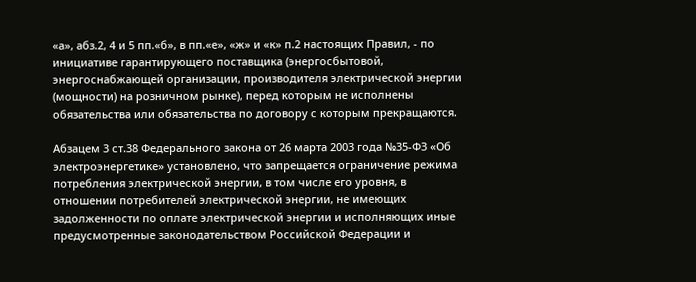«а», абз.2, 4 и 5 пп.«б», в пп.«е», «ж» и «к» п.2 настоящих Правил, - по инициативе гарантирующего поставщика (энергосбытовой, энергоснабжающей организации, производителя электрической энергии (мощности) на розничном рынке), перед которым не исполнены обязательства или обязательства по договору с которым прекращаются.

Абзацем 3 ст.38 Федерального закона от 26 марта 2003 года №35-ФЗ «Об электроэнергетике» установлено, что запрещается ограничение режима потребления электрической энергии, в том числе его уровня, в отношении потребителей электрической энергии, не имеющих задолженности по оплате электрической энергии и исполняющих иные предусмотренные законодательством Российской Федерации и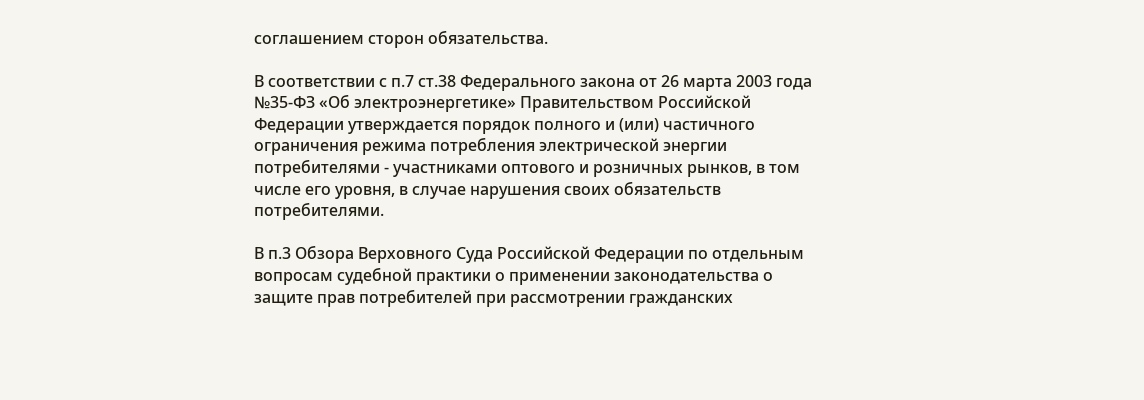соглашением сторон обязательства.

В соответствии с п.7 ст.38 Федерального закона от 26 марта 2003 года №35-ФЗ «Об электроэнергетике» Правительством Российской Федерации утверждается порядок полного и (или) частичного ограничения режима потребления электрической энергии потребителями - участниками оптового и розничных рынков, в том числе его уровня, в случае нарушения своих обязательств потребителями.

В п.3 Обзора Верховного Суда Российской Федерации по отдельным вопросам судебной практики о применении законодательства о защите прав потребителей при рассмотрении гражданских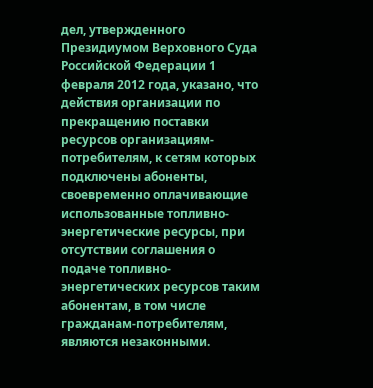дел, утвержденного Президиумом Верховного Суда Российской Федерации 1 февраля 2012 года, указано, что действия организации по прекращению поставки ресурсов организациям-потребителям, к сетям которых подключены абоненты, своевременно оплачивающие использованные топливно-энергетические ресурсы, при отсутствии соглашения о подаче топливно-энергетических ресурсов таким абонентам, в том числе гражданам-потребителям, являются незаконными.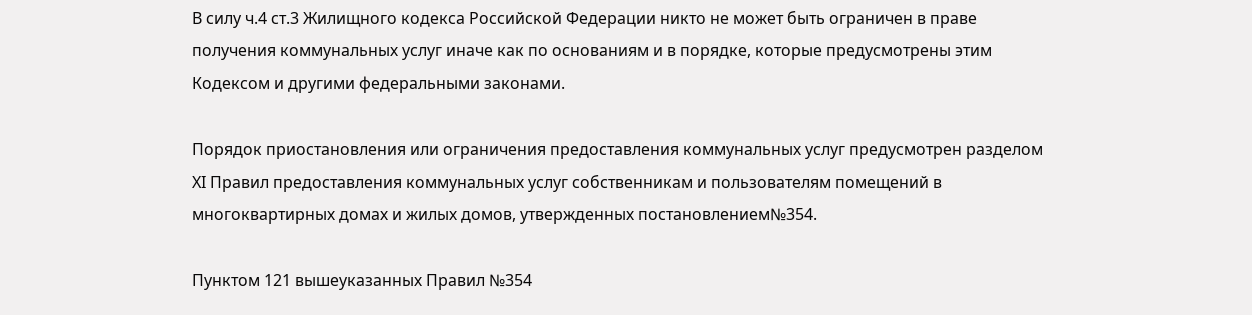В силу ч.4 ст.3 Жилищного кодекса Российской Федерации никто не может быть ограничен в праве получения коммунальных услуг иначе как по основаниям и в порядке, которые предусмотрены этим Кодексом и другими федеральными законами.

Порядок приостановления или ограничения предоставления коммунальных услуг предусмотрен разделом XI Правил предоставления коммунальных услуг собственникам и пользователям помещений в многоквартирных домах и жилых домов, утвержденных постановлением№354.

Пунктом 121 вышеуказанных Правил №354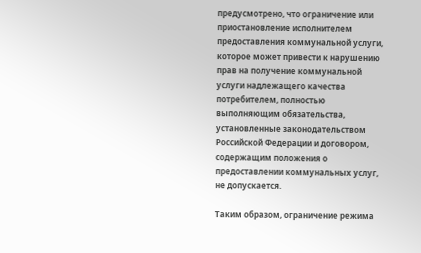предусмотрено, что ограничение или приостановление исполнителем предоставления коммунальной услуги, которое может привести к нарушению прав на получение коммунальной услуги надлежащего качества потребителем, полностью выполняющим обязательства, установленные законодательством Российской Федерации и договором, содержащим положения о предоставлении коммунальных услуг, не допускается.

Таким образом, ограничение режима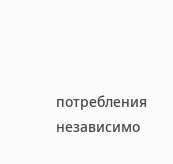потребления независимо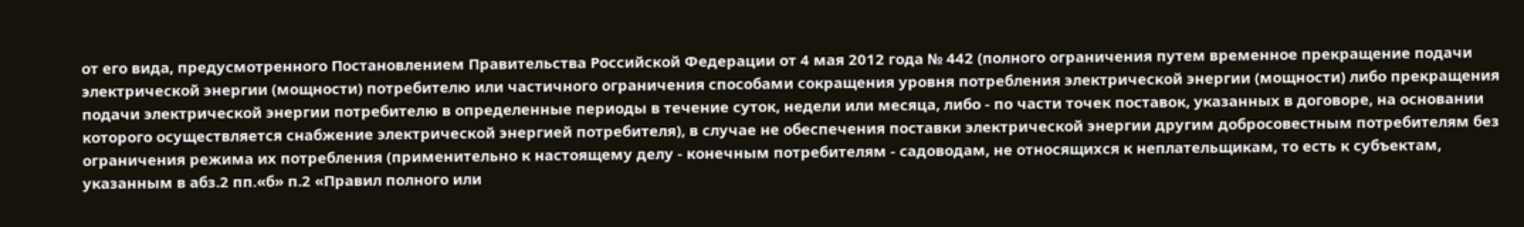от его вида, предусмотренного Постановлением Правительства Российской Федерации от 4 мая 2012 года № 442 (полного ограничения путем временное прекращение подачи электрической энергии (мощности) потребителю или частичного ограничения способами сокращения уровня потребления электрической энергии (мощности) либо прекращения подачи электрической энергии потребителю в определенные периоды в течение суток, недели или месяца, либо - по части точек поставок, указанных в договоре, на основании которого осуществляется снабжение электрической энергией потребителя), в случае не обеспечения поставки электрической энергии другим добросовестным потребителям без ограничения режима их потребления (применительно к настоящему делу - конечным потребителям - садоводам, не относящихся к неплательщикам, то есть к субъектам, указанным в абз.2 пп.«б» п.2 «Правил полного или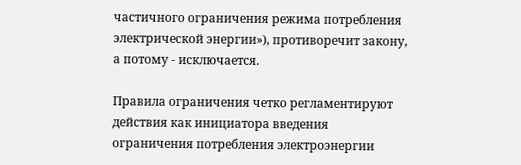частичного ограничения режима потребления электрической энергии»), противоречит закону, а потому - исключается.

Правила ограничения четко регламентируют действия как инициатора введения ограничения потребления электроэнергии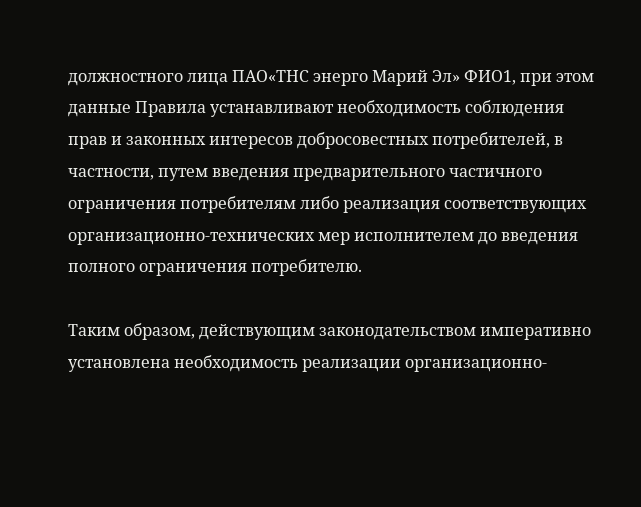должностного лица ПАО«ТНС энерго Марий Эл» ФИО1, при этом данные Правила устанавливают необходимость соблюдения прав и законных интересов добросовестных потребителей, в частности, путем введения предварительного частичного ограничения потребителям либо реализация соответствующих организационно-технических мер исполнителем до введения полного ограничения потребителю.

Таким образом, действующим законодательством императивно установлена необходимость реализации организационно-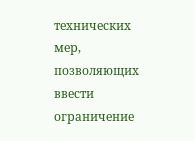технических мер, позволяющих ввести ограничение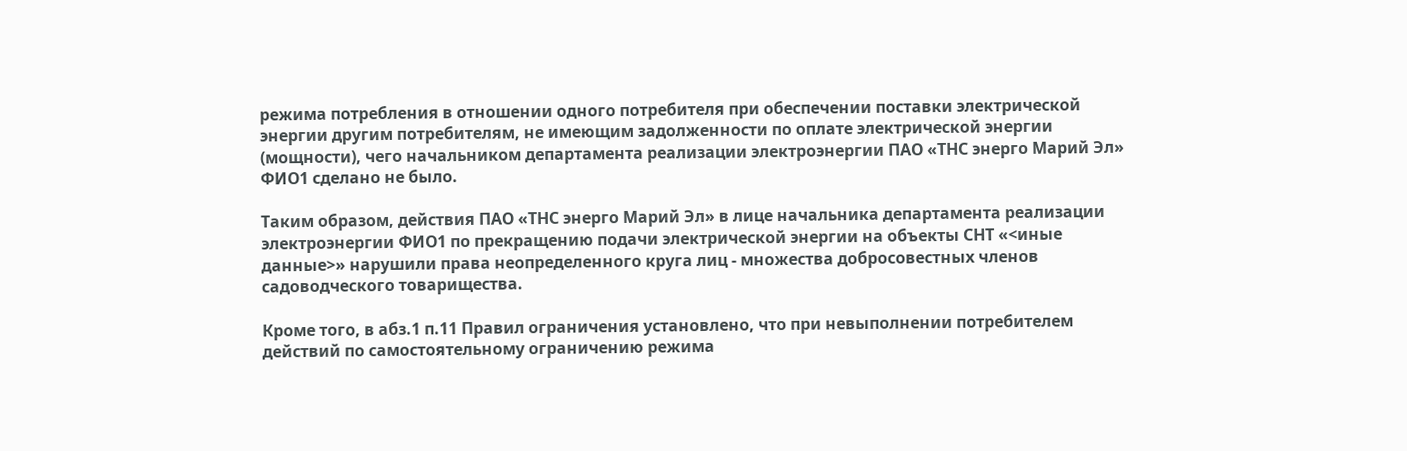режима потребления в отношении одного потребителя при обеспечении поставки электрической энергии другим потребителям, не имеющим задолженности по оплате электрической энергии (мощности), чего начальником департамента реализации электроэнергии ПАО «ТНС энерго Марий Эл» ФИО1 сделано не было.

Таким образом, действия ПАО «ТНС энерго Марий Эл» в лице начальника департамента реализации электроэнергии ФИО1 по прекращению подачи электрической энергии на объекты СНТ «<иные данные>» нарушили права неопределенного круга лиц - множества добросовестных членов садоводческого товарищества.

Кроме того, в абз.1 п.11 Правил ограничения установлено, что при невыполнении потребителем действий по самостоятельному ограничению режима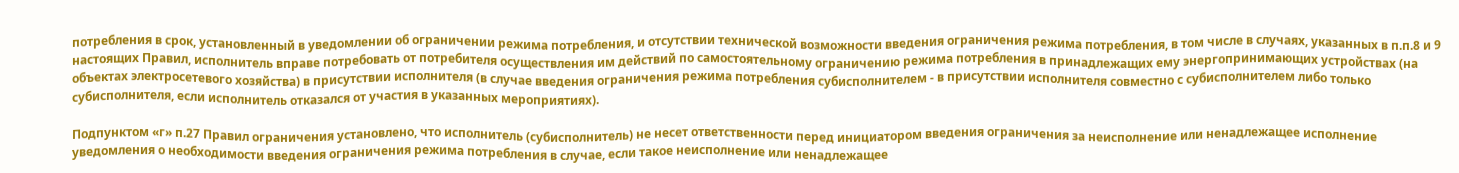потребления в срок, установленный в уведомлении об ограничении режима потребления, и отсутствии технической возможности введения ограничения режима потребления, в том числе в случаях, указанных в п.п.8 и 9 настоящих Правил, исполнитель вправе потребовать от потребителя осуществления им действий по самостоятельному ограничению режима потребления в принадлежащих ему энергопринимающих устройствах (на объектах электросетевого хозяйства) в присутствии исполнителя (в случае введения ограничения режима потребления субисполнителем - в присутствии исполнителя совместно с субисполнителем либо только субисполнителя, если исполнитель отказался от участия в указанных мероприятиях).

Подпунктом «г» п.27 Правил ограничения установлено, что исполнитель (субисполнитель) не несет ответственности перед инициатором введения ограничения за неисполнение или ненадлежащее исполнение уведомления о необходимости введения ограничения режима потребления в случае, если такое неисполнение или ненадлежащее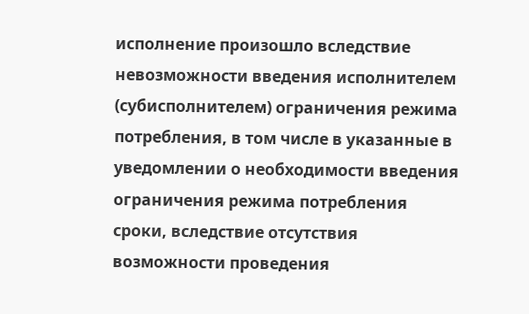исполнение произошло вследствие невозможности введения исполнителем (субисполнителем) ограничения режима потребления, в том числе в указанные в уведомлении о необходимости введения ограничения режима потребления сроки, вследствие отсутствия возможности проведения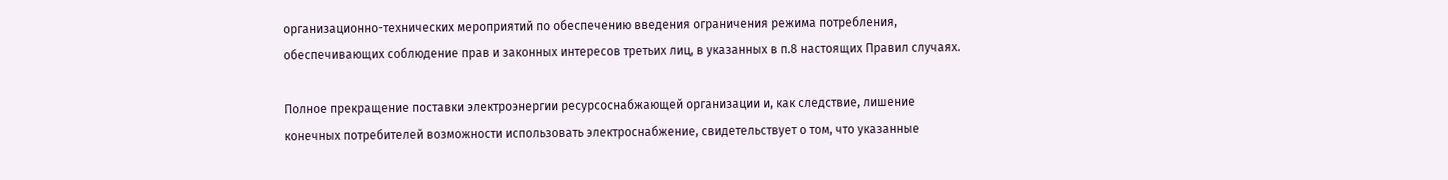организационно-технических мероприятий по обеспечению введения ограничения режима потребления, обеспечивающих соблюдение прав и законных интересов третьих лиц, в указанных в п.8 настоящих Правил случаях.

Полное прекращение поставки электроэнергии ресурсоснабжающей организации и, как следствие, лишение конечных потребителей возможности использовать электроснабжение, свидетельствует о том, что указанные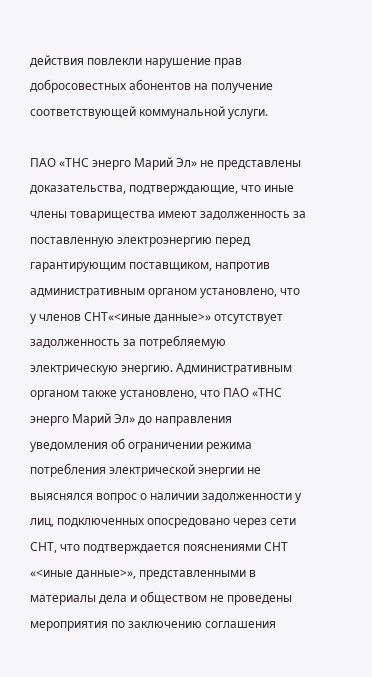действия повлекли нарушение прав добросовестных абонентов на получение соответствующей коммунальной услуги.

ПАО «ТНС энерго Марий Эл» не представлены доказательства, подтверждающие, что иные члены товарищества имеют задолженность за поставленную электроэнергию перед гарантирующим поставщиком, напротив административным органом установлено, что у членов СНТ«<иные данные>» отсутствует задолженность за потребляемую электрическую энергию. Административным органом также установлено, что ПАО «ТНС энерго Марий Эл» до направления уведомления об ограничении режима потребления электрической энергии не выяснялся вопрос о наличии задолженности у лиц, подключенных опосредовано через сети СНТ, что подтверждается пояснениями СНТ «<иные данные>», представленными в материалы дела и обществом не проведены мероприятия по заключению соглашения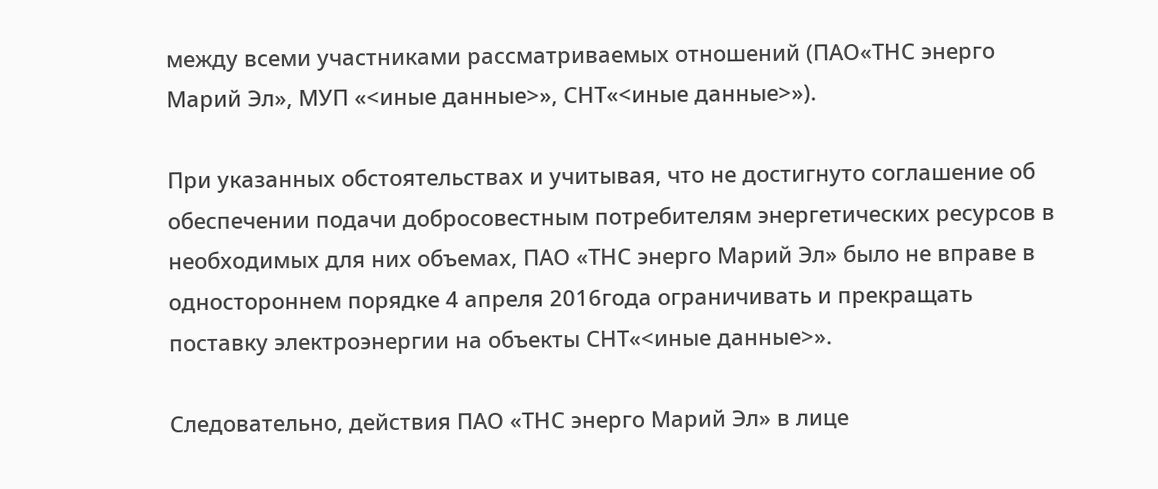между всеми участниками рассматриваемых отношений (ПАО«ТНС энерго Марий Эл», МУП «<иные данные>», СНТ«<иные данные>»).

При указанных обстоятельствах и учитывая, что не достигнуто соглашение об обеспечении подачи добросовестным потребителям энергетических ресурсов в необходимых для них объемах, ПАО «ТНС энерго Марий Эл» было не вправе в одностороннем порядке 4 апреля 2016года ограничивать и прекращать поставку электроэнергии на объекты СНТ«<иные данные>».

Следовательно, действия ПАО «ТНС энерго Марий Эл» в лице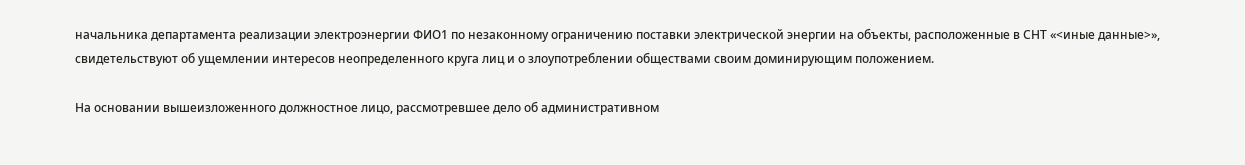начальника департамента реализации электроэнергии ФИО1 по незаконному ограничению поставки электрической энергии на объекты, расположенные в СНТ «<иные данные>», свидетельствуют об ущемлении интересов неопределенного круга лиц и о злоупотреблении обществами своим доминирующим положением.

На основании вышеизложенного должностное лицо, рассмотревшее дело об административном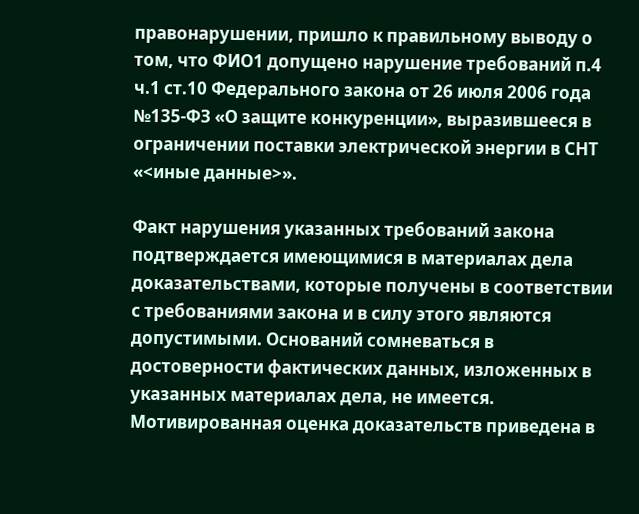правонарушении, пришло к правильному выводу о том, что ФИО1 допущено нарушение требований п.4 ч.1 ст.10 Федерального закона от 26 июля 2006 года №135-ФЗ «О защите конкуренции», выразившееся в ограничении поставки электрической энергии в СНТ «<иные данные>».

Факт нарушения указанных требований закона подтверждается имеющимися в материалах дела доказательствами, которые получены в соответствии с требованиями закона и в силу этого являются допустимыми. Оснований сомневаться в достоверности фактических данных, изложенных в указанных материалах дела, не имеется. Мотивированная оценка доказательств приведена в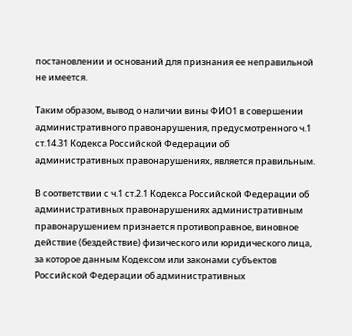постановлении и оснований для признания ее неправильной не имеется.

Таким образом, вывод о наличии вины ФИО1 в совершении административного правонарушения, предусмотренного ч.1 ст.14.31 Кодекса Российской Федерации об административных правонарушениях, является правильным.

В соответствии с ч.1 ст.2.1 Кодекса Российской Федерации об административных правонарушениях административным правонарушением признается противоправное, виновное действие (бездействие) физического или юридического лица, за которое данным Кодексом или законами субъектов Российской Федерации об административных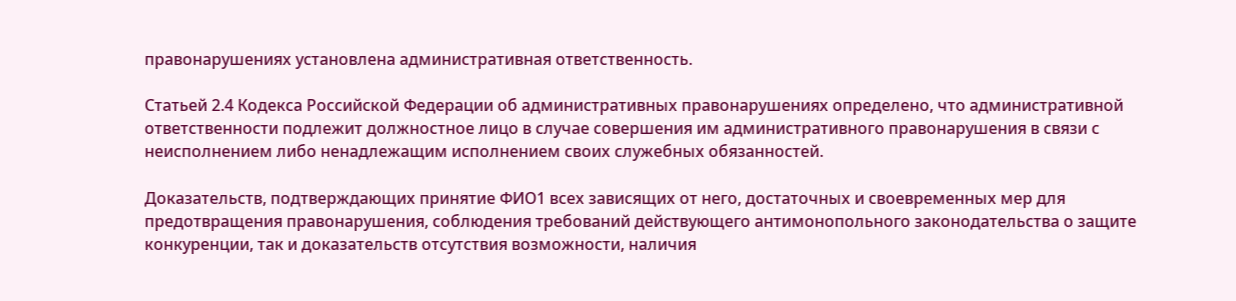правонарушениях установлена административная ответственность.

Статьей 2.4 Кодекса Российской Федерации об административных правонарушениях определено, что административной ответственности подлежит должностное лицо в случае совершения им административного правонарушения в связи с неисполнением либо ненадлежащим исполнением своих служебных обязанностей.

Доказательств, подтверждающих принятие ФИО1 всех зависящих от него, достаточных и своевременных мер для предотвращения правонарушения, соблюдения требований действующего антимонопольного законодательства о защите конкуренции, так и доказательств отсутствия возможности, наличия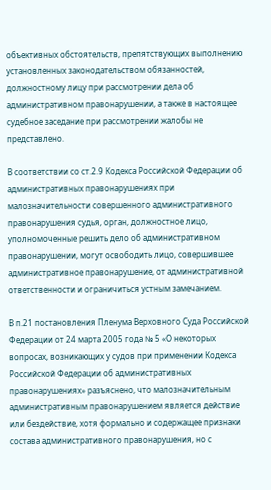объективных обстоятельств, препятствующих выполнению установленных законодательством обязанностей, должностному лицу при рассмотрении дела об административном правонарушении, а также в настоящее судебное заседание при рассмотрении жалобы не представлено.

В соответствии со ст.2.9 Кодекса Российской Федерации об административных правонарушениях при малозначительности совершенного административного правонарушения судья, орган, должностное лицо, уполномоченные решить дело об административном правонарушении, могут освободить лицо, совершившее административное правонарушение, от административной ответственности и ограничиться устным замечанием.

В п.21 постановления Пленума Верховного Суда Российской Федерации от 24 марта 2005 года № 5 «О некоторых вопросах, возникающих у судов при применении Кодекса Российской Федерации об административных правонарушениях» разъяснено, что малозначительным административным правонарушением является действие или бездействие, хотя формально и содержащее признаки состава административного правонарушения, но с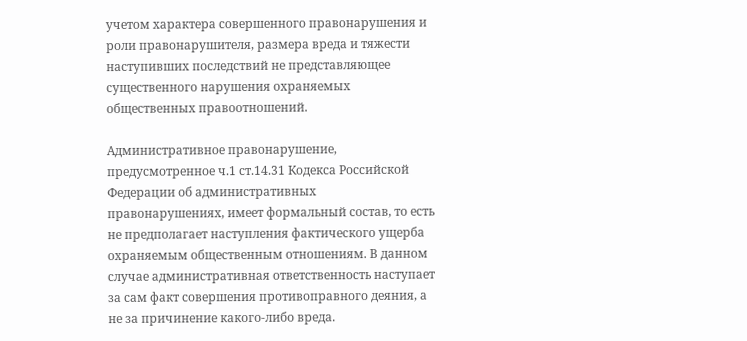учетом характера совершенного правонарушения и роли правонарушителя, размера вреда и тяжести наступивших последствий не представляющее существенного нарушения охраняемых общественных правоотношений.

Административное правонарушение, предусмотренное ч.1 ст.14.31 Кодекса Российской Федерации об административных правонарушениях, имеет формальный состав, то есть не предполагает наступления фактического ущерба охраняемым общественным отношениям. В данном случае административная ответственность наступает за сам факт совершения противоправного деяния, а не за причинение какого-либо вреда.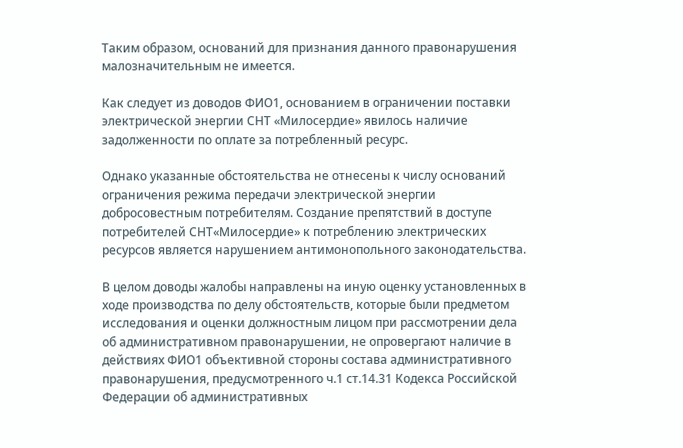Таким образом, оснований для признания данного правонарушения малозначительным не имеется.

Как следует из доводов ФИО1, основанием в ограничении поставки электрической энергии СНТ «Милосердие» явилось наличие задолженности по оплате за потребленный ресурс.

Однако указанные обстоятельства не отнесены к числу оснований ограничения режима передачи электрической энергии добросовестным потребителям. Создание препятствий в доступе потребителей СНТ«Милосердие» к потреблению электрических ресурсов является нарушением антимонопольного законодательства.

В целом доводы жалобы направлены на иную оценку установленных в ходе производства по делу обстоятельств, которые были предметом исследования и оценки должностным лицом при рассмотрении дела об административном правонарушении, не опровергают наличие в действиях ФИО1 объективной стороны состава административного правонарушения, предусмотренного ч.1 ст.14.31 Кодекса Российской Федерации об административных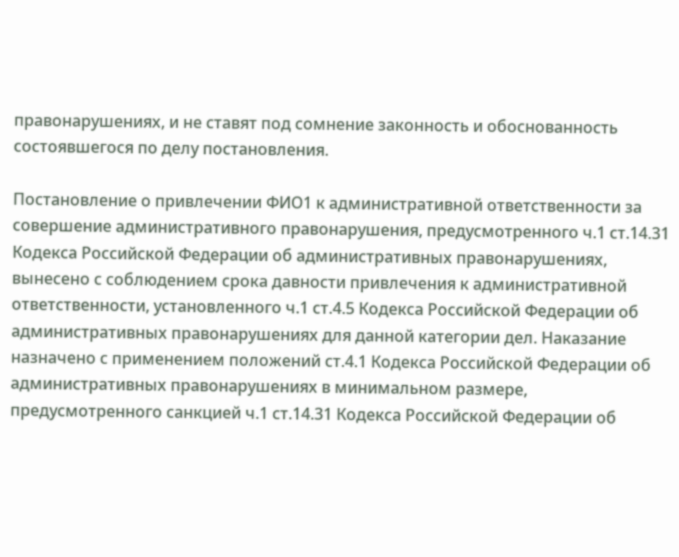правонарушениях, и не ставят под сомнение законность и обоснованность состоявшегося по делу постановления.

Постановление о привлечении ФИО1 к административной ответственности за совершение административного правонарушения, предусмотренного ч.1 ст.14.31 Кодекса Российской Федерации об административных правонарушениях, вынесено с соблюдением срока давности привлечения к административной ответственности, установленного ч.1 ст.4.5 Кодекса Российской Федерации об административных правонарушениях для данной категории дел. Наказание назначено с применением положений ст.4.1 Кодекса Российской Федерации об административных правонарушениях в минимальном размере, предусмотренного санкцией ч.1 ст.14.31 Кодекса Российской Федерации об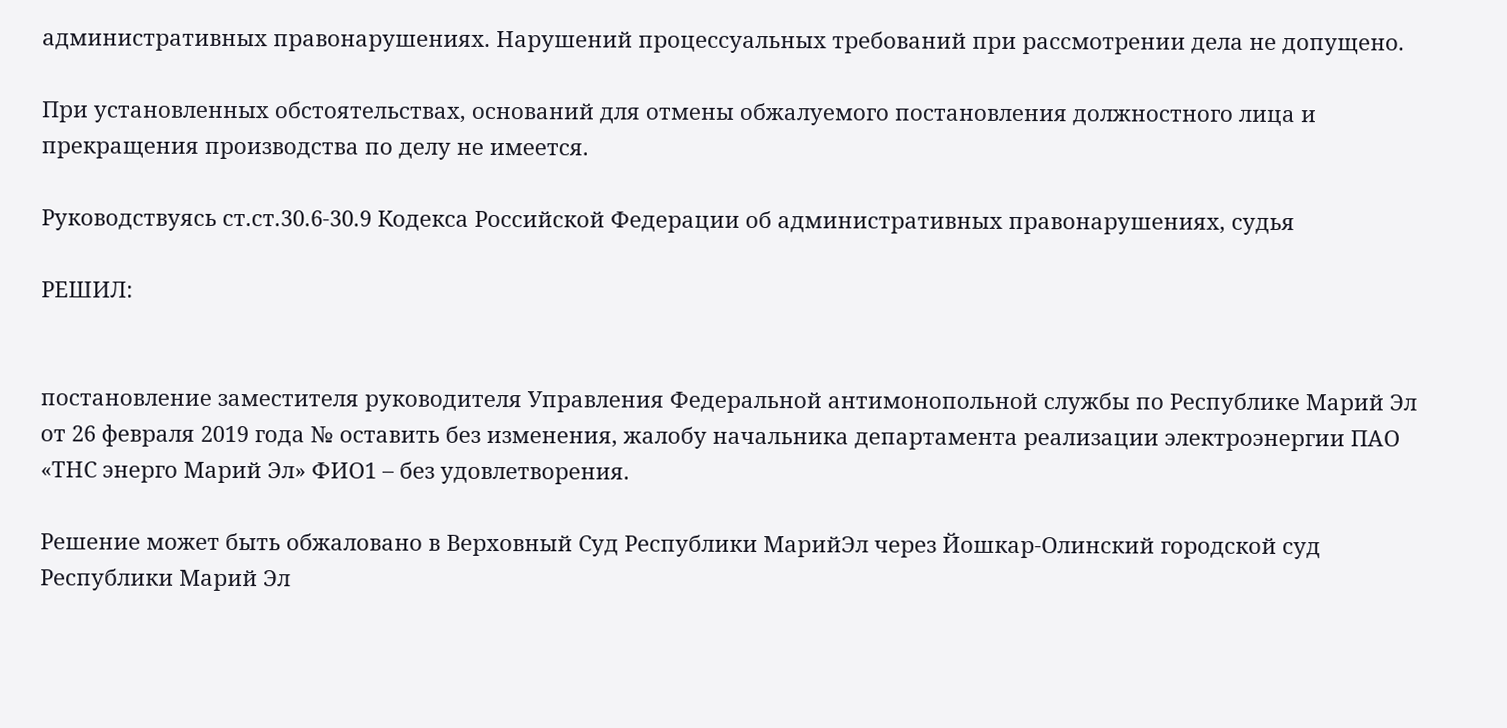административных правонарушениях. Нарушений процессуальных требований при рассмотрении дела не допущено.

При установленных обстоятельствах, оснований для отмены обжалуемого постановления должностного лица и прекращения производства по делу не имеется.

Руководствуясь ст.ст.30.6-30.9 Кодекса Российской Федерации об административных правонарушениях, судья

РЕШИЛ:


постановление заместителя руководителя Управления Федеральной антимонопольной службы по Республике Марий Эл от 26 февраля 2019 года № оставить без изменения, жалобу начальника департамента реализации электроэнергии ПАО «ТНС энерго Марий Эл» ФИО1 – без удовлетворения.

Решение может быть обжаловано в Верховный Суд Республики МарийЭл через Йошкар-Олинский городской суд Республики Марий Эл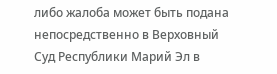либо жалоба может быть подана непосредственно в Верховный Суд Республики Марий Эл в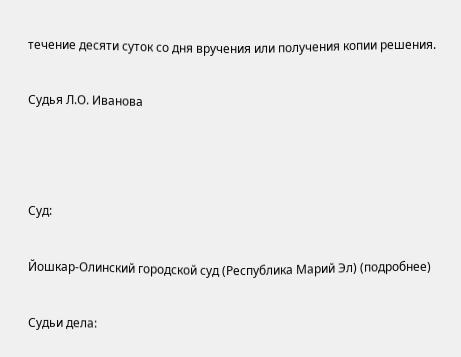течение десяти суток со дня вручения или получения копии решения.

Судья Л.О. Иванова



Суд:

Йошкар-Олинский городской суд (Республика Марий Эл) (подробнее)

Судьи дела: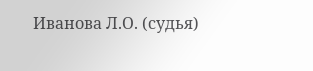Иванова Л.О. (судья)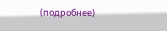(подробнее)